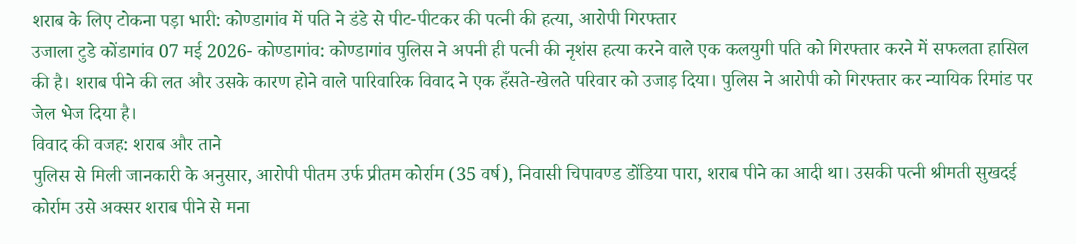शराब के लिए टोकना पड़ा भारी: कोण्डागांव में पति ने डंडे से पीट-पीटकर की पत्नी की हत्या, आरोपी गिरफ्तार
उजाला टुडे कोंडागांव 07 मई 2026- कोण्डागांव: कोण्डागांव पुलिस ने अपनी ही पत्नी की नृशंस हत्या करने वाले एक कलयुगी पति को गिरफ्तार करने में सफलता हासिल की है। शराब पीने की लत और उसके कारण होने वाले पारिवारिक विवाद ने एक हँसते-खेलते परिवार को उजाड़ दिया। पुलिस ने आरोपी को गिरफ्तार कर न्यायिक रिमांड पर जेल भेज दिया है।
विवाद की वजह: शराब और ताने
पुलिस से मिली जानकारी के अनुसार, आरोपी पीतम उर्फ प्रीतम कोर्राम (35 वर्ष), निवासी चिपावण्ड डोंडिया पारा, शराब पीने का आदी था। उसकी पत्नी श्रीमती सुखदई कोर्राम उसे अक्सर शराब पीने से मना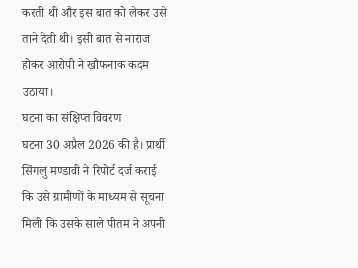करती थी और इस बात को लेकर उसे ताने देती थी। इसी बात से नाराज होकर आरोपी ने खौफनाक कदम उठाया।
घटना का संक्षिप्त विवरण
घटना 30 अप्रैल 2026 की है। प्रार्थी सिंगलु मण्डावी ने रिपोर्ट दर्ज कराई कि उसे ग्रामीणों के माध्यम से सूचना मिली कि उसके साले पीतम ने अपनी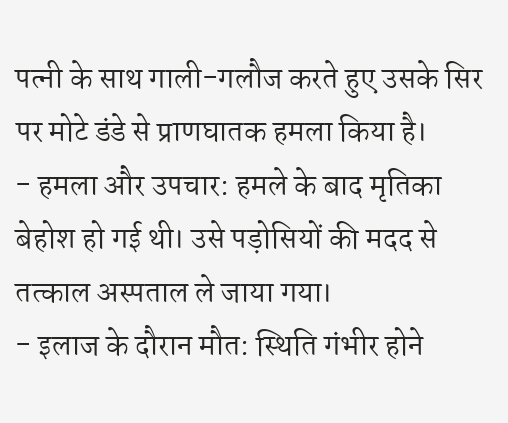पत्नी के साथ गाली-गलौज करते हुए उसके सिर पर मोटे डंडे से प्राणघातक हमला किया है।
- हमला और उपचार: हमले के बाद मृतिका बेहोश हो गई थी। उसे पड़ोसियों की मदद से तत्काल अस्पताल ले जाया गया।
- इलाज के दौरान मौत: स्थिति गंभीर होने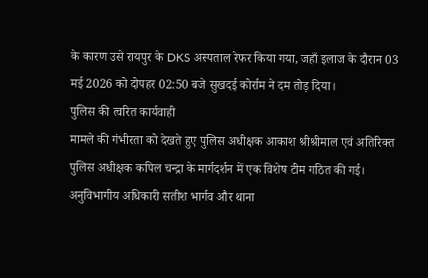के कारण उसे रायपुर के DKS अस्पताल रेफर किया गया, जहाँ इलाज के दौरान 03 मई 2026 को दोपहर 02:50 बजे सुखदई कोर्राम ने दम तोड़ दिया।
पुलिस की त्वरित कार्यवाही
मामले की गंभीरता को देखते हुए पुलिस अधीक्षक आकाश श्रीश्रीमाल एवं अतिरिक्त पुलिस अधीक्षक कपिल चन्द्रा के मार्गदर्शन में एक विशेष टीम गठित की गई। अनुविभागीय अधिकारी सतीश भार्गव और थाना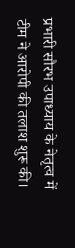प्रभारी सौरभ उपाध्याय के नेतृत्व में टीम ने आरोपी की तलाश शुरू की।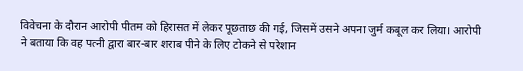विवेचना के दौरान आरोपी पीतम को हिरासत में लेकर पूछताछ की गई, जिसमें उसने अपना जुर्म कबूल कर लिया। आरोपी ने बताया कि वह पत्नी द्वारा बार-बार शराब पीने के लिए टोकने से परेशान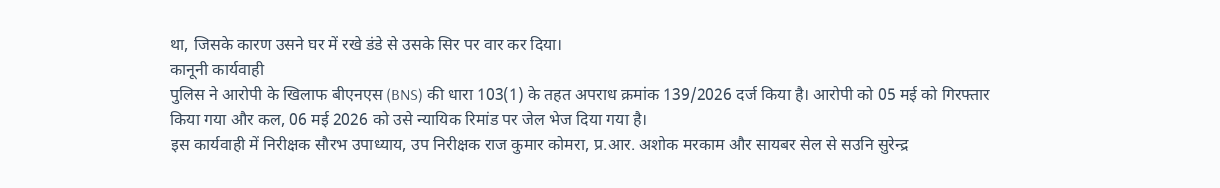था, जिसके कारण उसने घर में रखे डंडे से उसके सिर पर वार कर दिया।
कानूनी कार्यवाही
पुलिस ने आरोपी के खिलाफ बीएनएस (BNS) की धारा 103(1) के तहत अपराध क्रमांक 139/2026 दर्ज किया है। आरोपी को 05 मई को गिरफ्तार किया गया और कल, 06 मई 2026 को उसे न्यायिक रिमांड पर जेल भेज दिया गया है।
इस कार्यवाही में निरीक्षक सौरभ उपाध्याय, उप निरीक्षक राज कुमार कोमरा, प्र.आर. अशोक मरकाम और सायबर सेल से सउनि सुरेन्द्र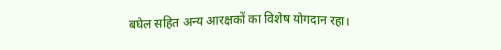बघेल सहित अन्य आरक्षकों का विशेष योगदान रहा।